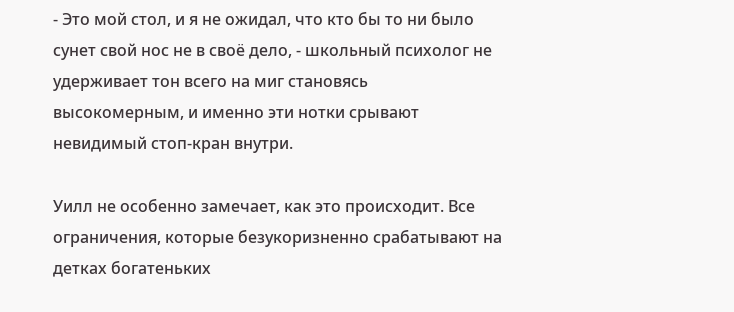- Это мой стол, и я не ожидал, что кто бы то ни было сунет свой нос не в своё дело, - школьный психолог не удерживает тон всего на миг становясь высокомерным, и именно эти нотки срывают невидимый стоп-кран внутри.

Уилл не особенно замечает, как это происходит. Все ограничения, которые безукоризненно срабатывают на детках богатеньких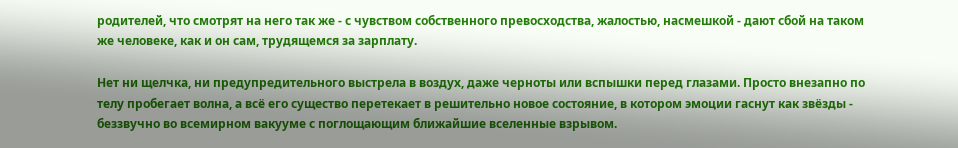родителей, что смотрят на него так же - с чувством собственного превосходства, жалостью, насмешкой - дают сбой на таком же человеке, как и он сам, трудящемся за зарплату.

Нет ни щелчка, ни предупредительного выстрела в воздух, даже черноты или вспышки перед глазами. Просто внезапно по телу пробегает волна, а всё его существо перетекает в решительно новое состояние, в котором эмоции гаснут как звёзды - беззвучно во всемирном вакууме с поглощающим ближайшие вселенные взрывом.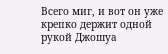Всего миг, и вот он уже крепко держит одной рукой Джошуа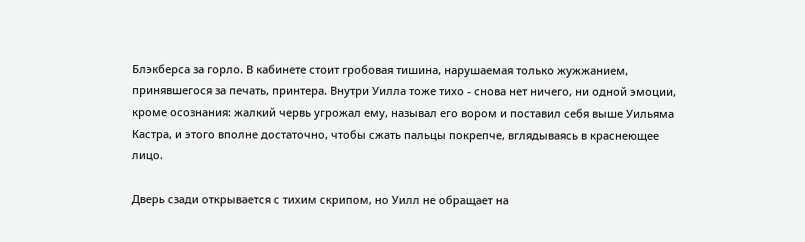Блэкберса за горло. В кабинете стоит гробовая тишина, нарушаемая только жужжанием, принявшегося за печать, принтера. Внутри Уилла тоже тихо - снова нет ничего, ни одной эмоции, кроме осознания: жалкий червь угрожал ему, называл его вором и поставил себя выше Уильяма Кастра, и этого вполне достаточно, чтобы сжать пальцы покрепче, вглядываясь в краснеющее лицо.

Дверь сзади открывается с тихим скрипом, но Уилл не обращает на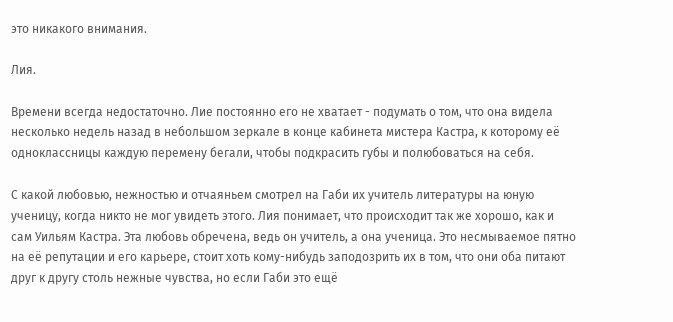это никакого внимания.

Лия.

Времени всегда недостаточно. Лие постоянно его не хватает - подумать о том, что она видела несколько недель назад в небольшом зеркале в конце кабинета мистера Кастра, к которому её одноклассницы каждую перемену бегали, чтобы подкрасить губы и полюбоваться на себя.

С какой любовью, нежностью и отчаяньем смотрел на Габи их учитель литературы на юную ученицу, когда никто не мог увидеть этого. Лия понимает, что происходит так же хорошо, как и сам Уильям Кастра. Эта любовь обречена, ведь он учитель, а она ученица. Это несмываемое пятно на её репутации и его карьере, стоит хоть кому-нибудь заподозрить их в том, что они оба питают друг к другу столь нежные чувства, но если Габи это ещё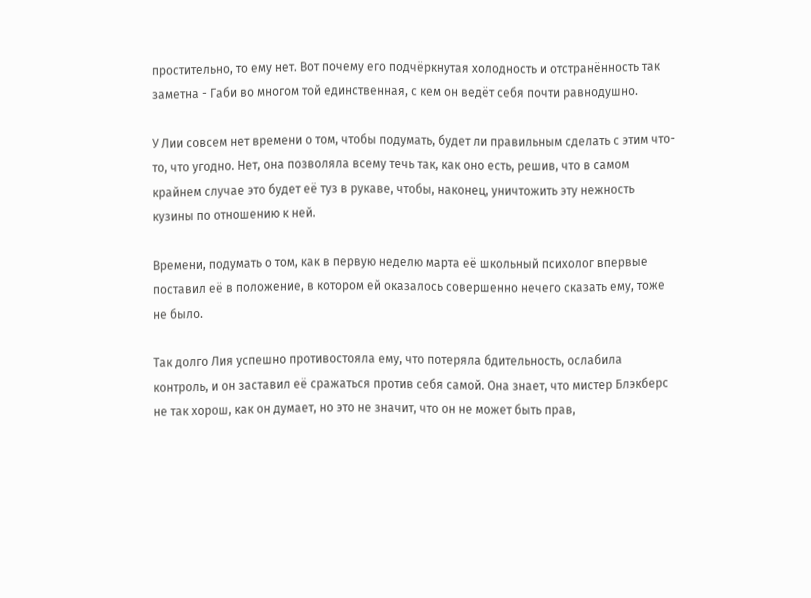простительно, то ему нет. Вот почему его подчёркнутая холодность и отстранённость так заметна - Габи во многом той единственная, с кем он ведёт себя почти равнодушно.

У Лии совсем нет времени о том, чтобы подумать, будет ли правильным сделать с этим что-то, что угодно. Нет, она позволяла всему течь так, как оно есть, решив, что в самом крайнем случае это будет её туз в рукаве, чтобы, наконец, уничтожить эту нежность кузины по отношению к ней.

Времени, подумать о том, как в первую неделю марта её школьный психолог впервые поставил её в положение, в котором ей оказалось совершенно нечего сказать ему, тоже не было.

Так долго Лия успешно противостояла ему, что потеряла бдительность, ослабила контроль, и он заставил её сражаться против себя самой. Она знает, что мистер Блэкберс не так хорош, как он думает, но это не значит, что он не может быть прав,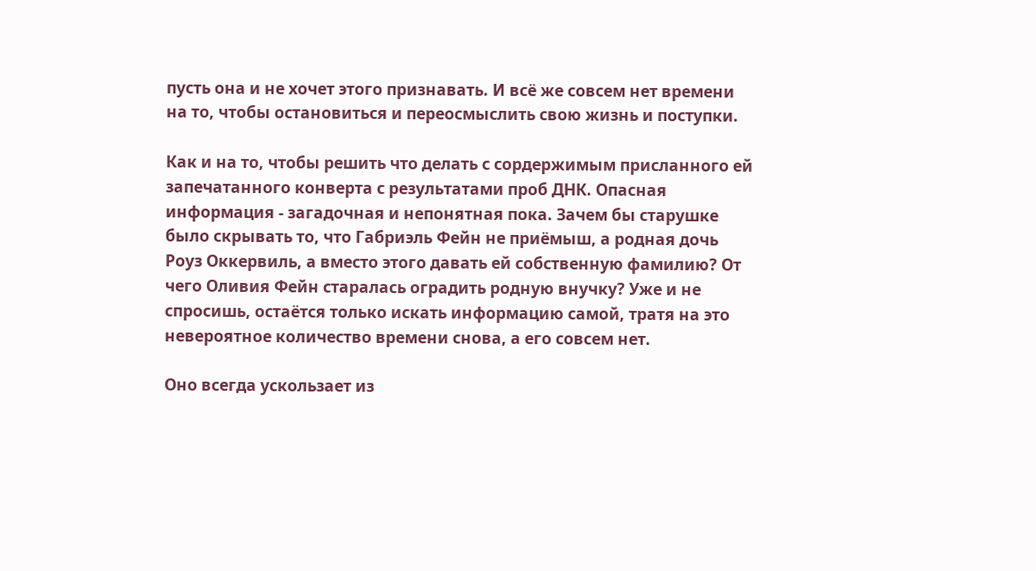пусть она и не хочет этого признавать. И всё же совсем нет времени на то, чтобы остановиться и переосмыслить свою жизнь и поступки.

Как и на то, чтобы решить что делать с сордержимым присланного ей запечатанного конверта с результатами проб ДНК. Опасная информация - загадочная и непонятная пока. Зачем бы старушке было скрывать то, что Габриэль Фейн не приёмыш, а родная дочь Роуз Оккервиль, а вместо этого давать ей собственную фамилию? От чего Оливия Фейн старалась оградить родную внучку? Уже и не спросишь, остаётся только искать информацию самой, тратя на это невероятное количество времени снова, а его совсем нет.

Оно всегда ускользает из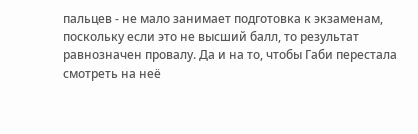пальцев - не мало занимает подготовка к экзаменам, поскольку если это не высший балл, то результат равнозначен провалу. Да и на то, чтобы Габи перестала смотреть на неё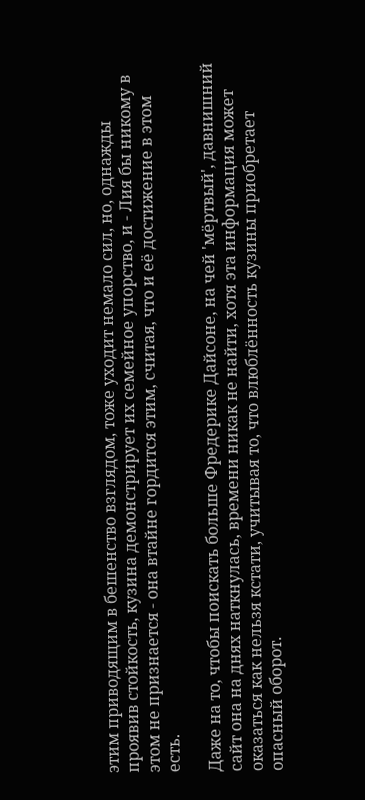этим приводящим в бешенство взглядом, тоже уходит немало сил, но, однажды проявив стойкость, кузина демонстрирует их семейное упорство, и - Лия бы никому в этом не признается - она втайне гордится этим, считая, что и её достижение в этом есть.

Даже на то, чтобы поискать больше Фредерике Дайсоне, на чей 'мёртвый', давнишний сайт она на днях наткнулась, времени никак не найти, хотя эта информация может оказаться как нельзя кстати, учитывая то, что влюблённость кузины приобретает опасный оборот.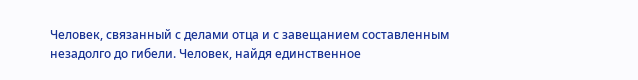Человек, связанный с делами отца и с завещанием составленным незадолго до гибели. Человек, найдя единственное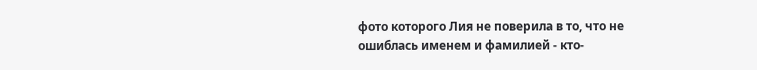фото которого Лия не поверила в то, что не ошиблась именем и фамилией - кто-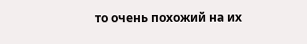то очень похожий на их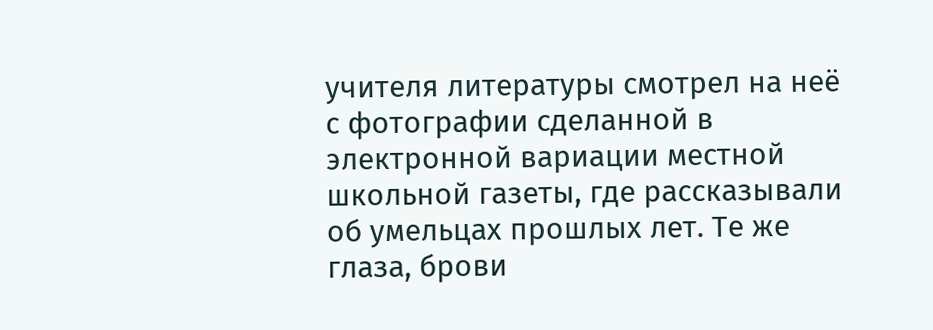учителя литературы смотрел на неё с фотографии сделанной в электронной вариации местной школьной газеты, где рассказывали об умельцах прошлых лет. Те же глаза, брови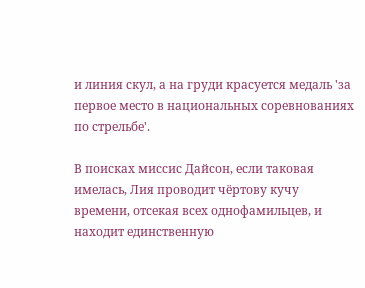и линия скул, а на груди красуется медаль 'за первое место в национальных соревнованиях по стрельбе'.

В поисках миссис Дайсон, если таковая имелась, Лия проводит чёртову кучу времени, отсекая всех однофамильцев, и находит единственную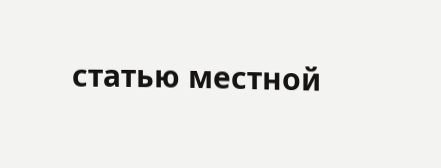статью местной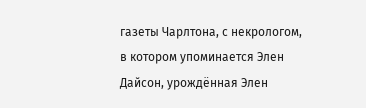газеты Чарлтона, с некрологом, в котором упоминается Элен Дайсон, урождённая Элен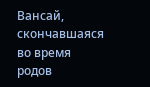Вансай, скончавшаяся во время родов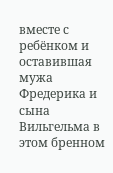вместе с ребёнком и оставившая мужа Фредерика и сына Вильгельма в этом бренном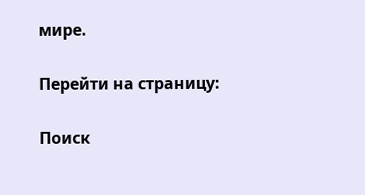мире.

Перейти на страницу:

Поиск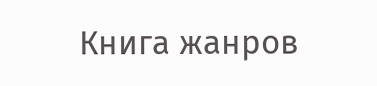Книга жанров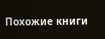Похожие книги